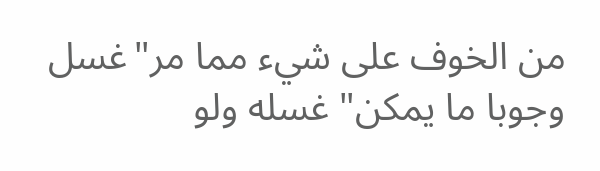من الخوف على شيء مما مر"غسل وجوبا ما يمكن" غسله ولو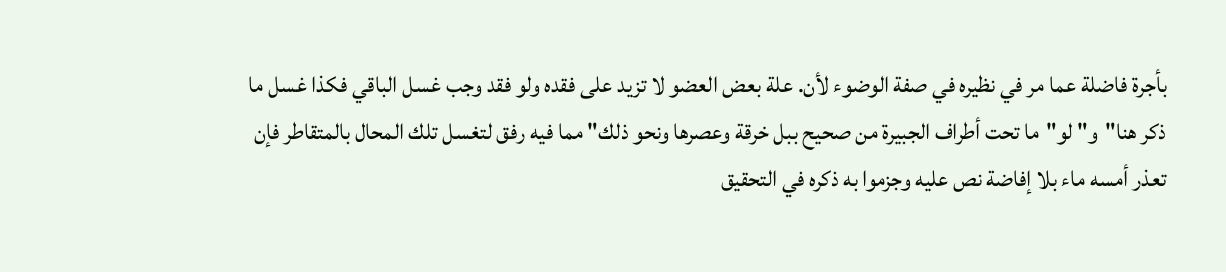بأجرة فاضلة عما مر في نظيره في صفة الوضوء لأن. علة بعض العضو لا تزيد على فقده ولو فقد وجب غسل الباقي فكذا غسل ما ذكر هنا"و" لو"ما تحت أطراف الجبيرة من صحيح ببل خرقة وعصرها ونحو ذلك" مما فيه رفق لتغسل تلك المحال بالمتقاطر فإن تعذر أمسه ماء بلا إفاضة نص عليه وجزموا به ذكره في التحقيق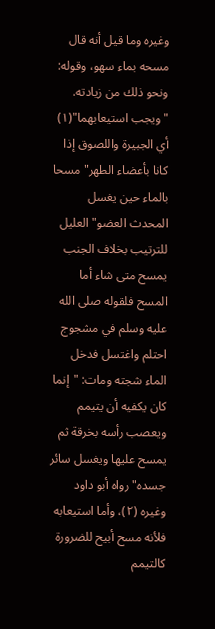وغيره وما قيل أنه قال مسحه بماء سهو، وقوله: ونحو ذلك من زيادته.
"ويجب استيعابهما"(١) أي الجبيرة واللصوق إذا كانا بأعضاء الطهر"مسحا بالماء حين يغسل المحدث العضو" العليل للترتيب بخلاف الجنب يمسح متى شاء أما المسح فلقوله صلى الله عليه وسلم في مشجوج احتلم واغتسل فدخل الماء شجته ومات: "إنما كان يكفيه أن يتيمم ويعصب رأسه بخرقة ثم يمسح عليها ويغسل سائر جسده" رواه أبو داود وغيره (٢)، وأما استيعابه فلأنه مسح أبيح للضرورة كالتيمم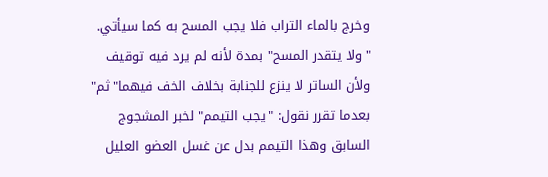وخرج بالماء التراب فلا يجب المسح به كما سيأتي.
"ولا يتقدر المسح" بمدة لأنه لم يرد فيه توقيف ولأن الساتر لا ينزع للجنابة بخلاف الخف فيهما"ثم" بعدما تقرر نقول: "يجب التيمم" لخبر المشجوج السابق وهذا التيمم بدل عن غسل العضو العليل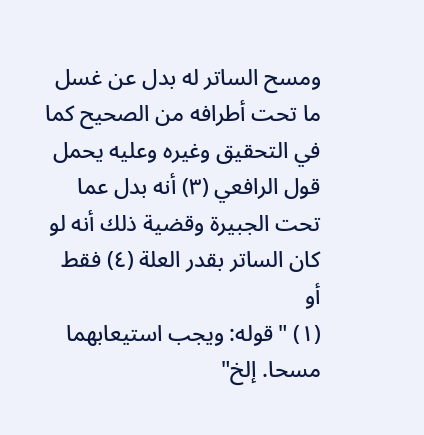ومسح الساتر له بدل عن غسل ما تحت أطرافه من الصحيح كما في التحقيق وغيره وعليه يحمل قول الرافعي (٣) أنه بدل عما تحت الجبيرة وقضية ذلك أنه لو كان الساتر بقدر العلة (٤) فقط أو
(١) "قوله: ويجب استيعابهما مسحا. إلخ"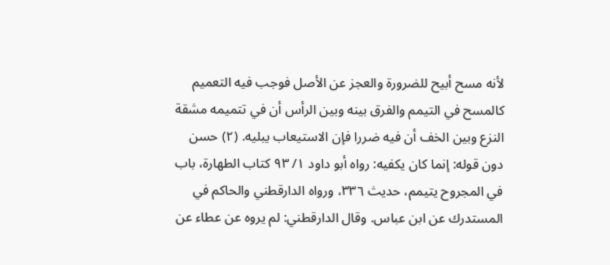لأنه مسح أبيح للضرورة والعجز عن الأصل فوجب فيه التعميم كالمسح في التيمم والفرق بينه وبين الرأس أن في تتميمه مشقة النزع وبين الخف أن فيه ضررا فإن الاستيعاب يبليه. (٢) حسن دون قوله: إنما كان يكفيه: رواه أبو داود ١/ ٩٣ كتاب الطهارة، باب في المجروح يتيمم، حديث ٣٣٦، ورواه الدارقطني والحاكم في المستدرك عن ابن عباس. وقال الدارقطني: لم يروه عن عطاء عن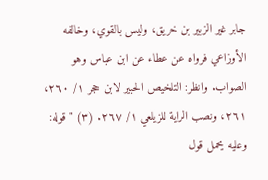جابر غير الزبير بن خريق، وليس بالقوي، وخالفه الأوزاعي فرواه عن عطاء عن ابن عباس وهو الصواب. وانظر: التلخيص الحبير لابن حجر ١/ ٢٦٠، ٢٦١، ونصب الراية للزيلعي ١/ ٢٦٧. (٣) "قوله: وعليه يحمل قول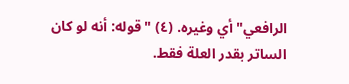الرافعي" أي وغيره. (٤) "قوله: أنه لو كان الساتر بقدر العلة فقط.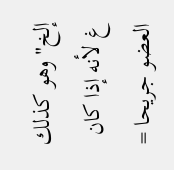إلخ" وهو كذلك غ لأنه إذا كان العضو جريحا =